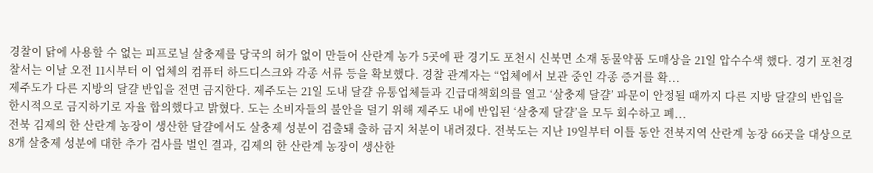경찰이 닭에 사용할 수 없는 피프로닐 살충제를 당국의 허가 없이 만들어 산란계 농가 5곳에 판 경기도 포천시 신북면 소재 동물약품 도매상을 21일 압수수색 했다. 경기 포천경찰서는 이날 오전 11시부터 이 업체의 컴퓨터 하드디스크와 각종 서류 등을 확보했다. 경찰 관계자는 “업체에서 보관 중인 각종 증거를 확...
제주도가 다른 지방의 달걀 반입을 전면 금지한다. 제주도는 21일 도내 달걀 유통업체들과 긴급대책회의를 열고 ‘살충제 달걀’ 파문이 안정될 때까지 다른 지방 달걀의 반입을 한시적으로 금지하기로 자율 합의했다고 밝혔다. 도는 소비자들의 불안을 덜기 위해 제주도 내에 반입된 ‘살충제 달걀’을 모두 회수하고 폐...
전북 김제의 한 산란계 농장이 생산한 달걀에서도 살충제 성분이 검출돼 출하 금지 처분이 내려졌다. 전북도는 지난 19일부터 이틀 동안 전북지역 산란계 농장 66곳을 대상으로 8개 살충제 성분에 대한 추가 검사를 벌인 결과, 김제의 한 산란계 농장이 생산한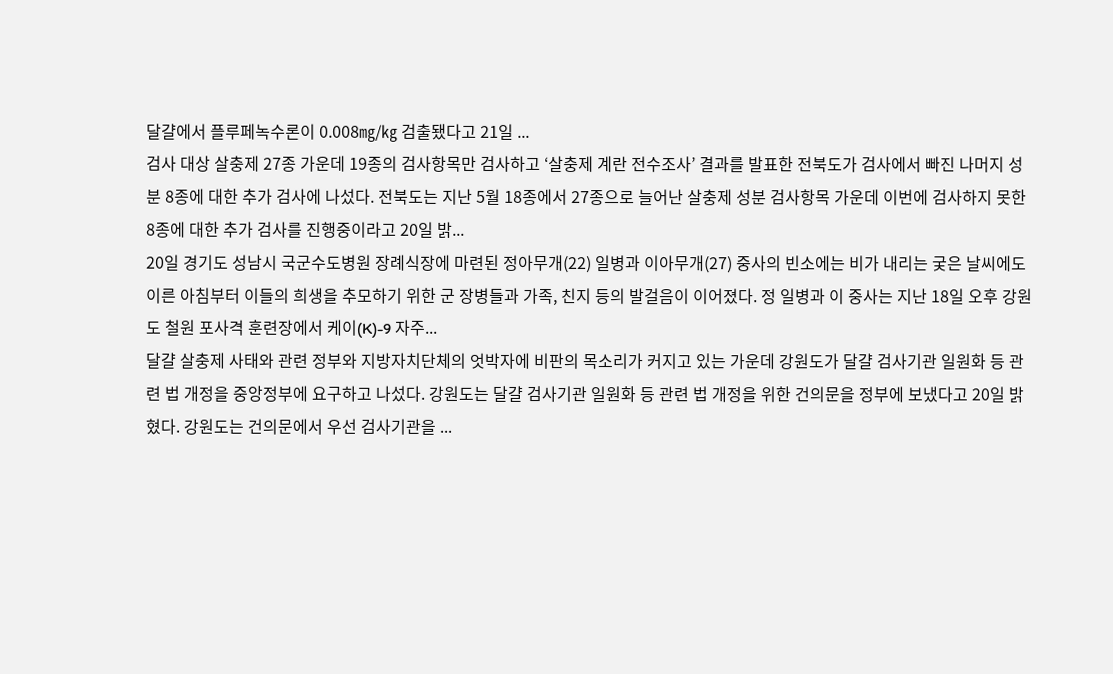달걀에서 플루페녹수론이 0.008㎎/㎏ 검출됐다고 21일 ...
검사 대상 살충제 27종 가운데 19종의 검사항목만 검사하고 ‘살충제 계란 전수조사’ 결과를 발표한 전북도가 검사에서 빠진 나머지 성분 8종에 대한 추가 검사에 나섰다. 전북도는 지난 5월 18종에서 27종으로 늘어난 살충제 성분 검사항목 가운데 이번에 검사하지 못한 8종에 대한 추가 검사를 진행중이라고 20일 밝...
20일 경기도 성남시 국군수도병원 장례식장에 마련된 정아무개(22) 일병과 이아무개(27) 중사의 빈소에는 비가 내리는 궂은 날씨에도 이른 아침부터 이들의 희생을 추모하기 위한 군 장병들과 가족, 친지 등의 발걸음이 이어졌다. 정 일병과 이 중사는 지난 18일 오후 강원도 철원 포사격 훈련장에서 케이(K)-9 자주...
달걀 살충제 사태와 관련 정부와 지방자치단체의 엇박자에 비판의 목소리가 커지고 있는 가운데 강원도가 달걀 검사기관 일원화 등 관련 법 개정을 중앙정부에 요구하고 나섰다. 강원도는 달걀 검사기관 일원화 등 관련 법 개정을 위한 건의문을 정부에 보냈다고 20일 밝혔다. 강원도는 건의문에서 우선 검사기관을 ...